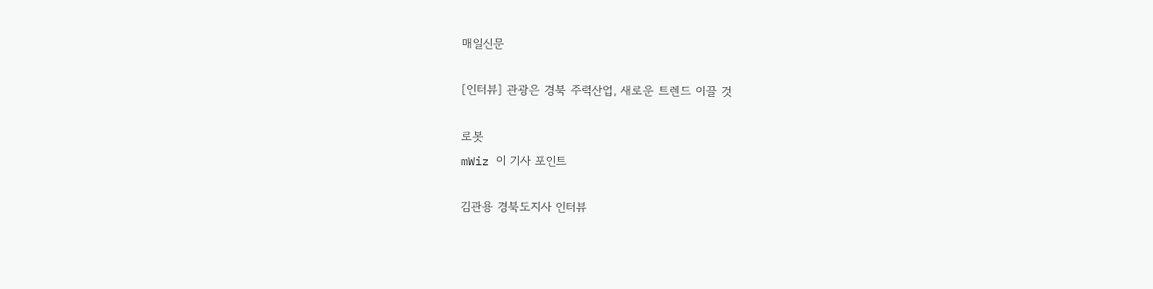매일신문

[인터뷰] 관광은 경북 주력산업, 새로운 트렌드 이끌 것

로봇
mWiz 이 기사 포인트

김관용 경북도지사 인터뷰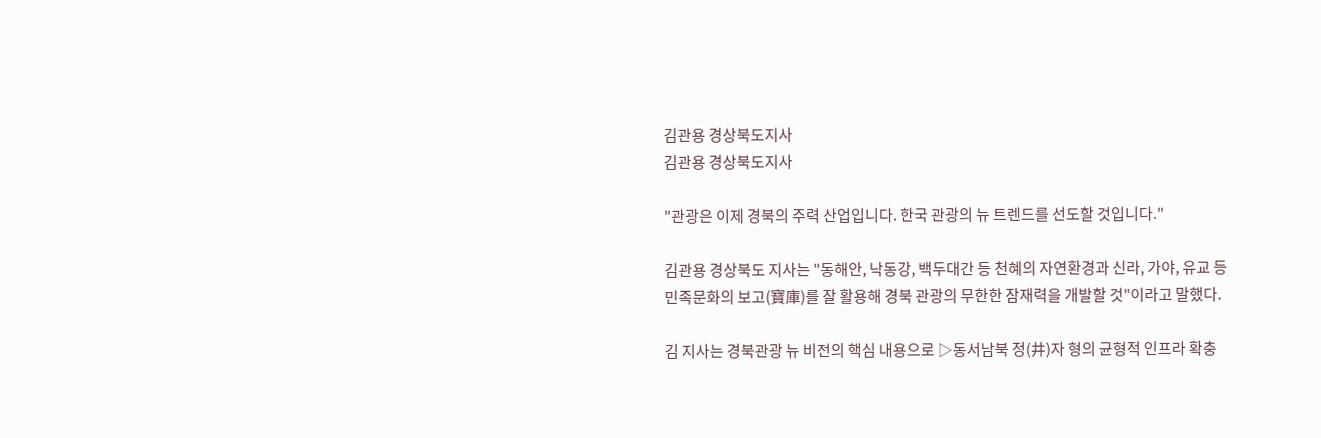김관용 경상북도지사
김관용 경상북도지사

"관광은 이제 경북의 주력 산업입니다. 한국 관광의 뉴 트렌드를 선도할 것입니다."

김관용 경상북도 지사는 "동해안, 낙동강, 백두대간 등 천혜의 자연환경과 신라, 가야, 유교 등 민족문화의 보고(寶庫)를 잘 활용해 경북 관광의 무한한 잠재력을 개발할 것"이라고 말했다.

김 지사는 경북관광 뉴 비전의 핵심 내용으로 ▷동서남북 정(井)자 형의 균형적 인프라 확충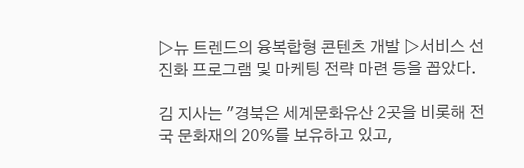▷뉴 트렌드의 융복합형 콘텐츠 개발 ▷서비스 선진화 프로그램 및 마케팅 전략 마련 등을 꼽았다.

김 지사는 "경북은 세계문화유산 2곳을 비롯해 전국 문화재의 20%를 보유하고 있고,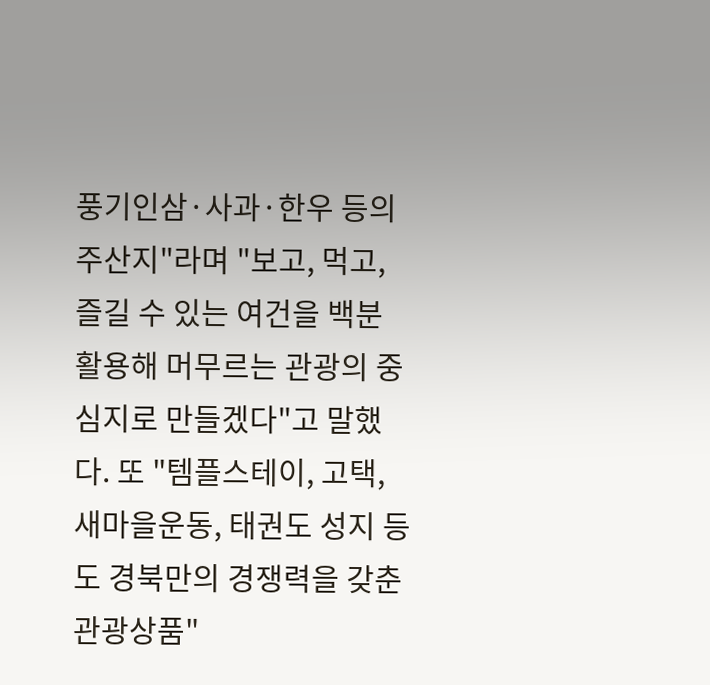풍기인삼·사과·한우 등의 주산지"라며 "보고, 먹고, 즐길 수 있는 여건을 백분 활용해 머무르는 관광의 중심지로 만들겠다"고 말했다. 또 "템플스테이, 고택, 새마을운동, 태권도 성지 등도 경북만의 경쟁력을 갖춘 관광상품"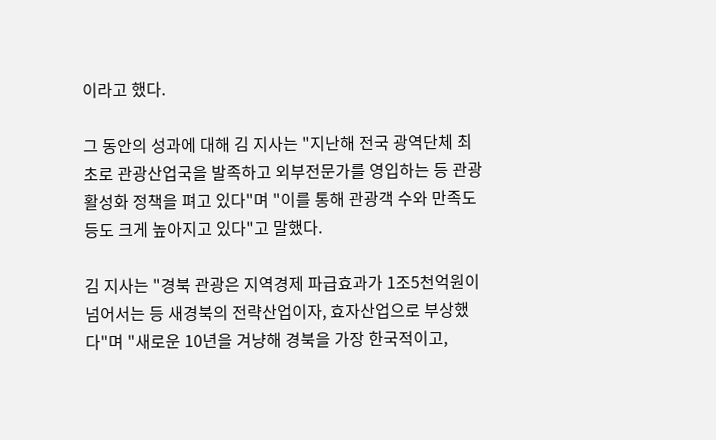이라고 했다.

그 동안의 성과에 대해 김 지사는 "지난해 전국 광역단체 최초로 관광산업국을 발족하고 외부전문가를 영입하는 등 관광활성화 정책을 펴고 있다"며 "이를 통해 관광객 수와 만족도 등도 크게 높아지고 있다"고 말했다.

김 지사는 "경북 관광은 지역경제 파급효과가 1조5천억원이 넘어서는 등 새경북의 전략산업이자, 효자산업으로 부상했다"며 "새로운 10년을 겨냥해 경북을 가장 한국적이고,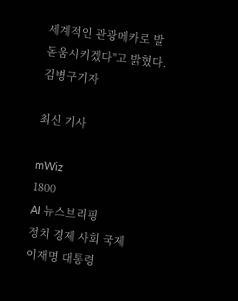세계적인 관광메카로 발돋움시키겠다"고 밝혔다. 김병구기자

최신 기사

mWiz
1800
AI 뉴스브리핑
정치 경제 사회 국제
이재명 대통령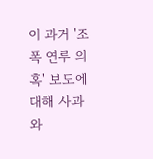이 과거 '조폭 연루 의혹' 보도에 대해 사과와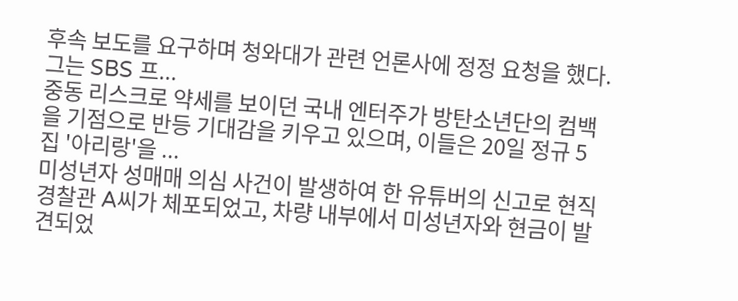후속 보도를 요구하며 청와대가 관련 언론사에 정정 요청을 했다. 그는 SBS 프...
중동 리스크로 약세를 보이던 국내 엔터주가 방탄소년단의 컴백을 기점으로 반등 기대감을 키우고 있으며, 이들은 20일 정규 5집 '아리랑'을 ...
미성년자 성매매 의심 사건이 발생하여 한 유튜버의 신고로 현직 경찰관 A씨가 체포되었고, 차량 내부에서 미성년자와 현금이 발견되었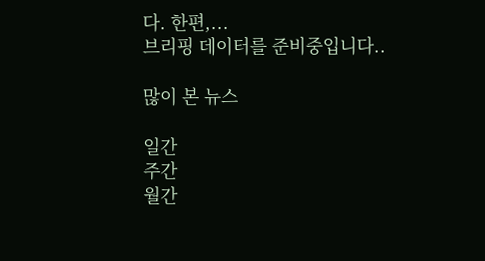다. 한편,...
브리핑 데이터를 준비중입니다..

많이 본 뉴스

일간
주간
월간